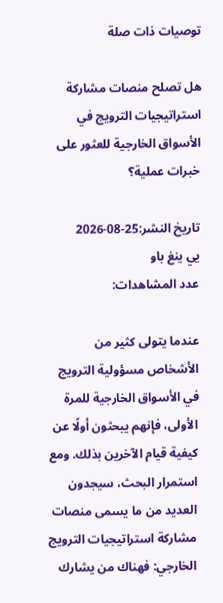توصيات ذات صلة

هل تصلح منصات مشاركة استراتيجيات الترويج في الأسواق الخارجية للعثور على خبرات عملية؟

تاريخ النشر:25-08-2026
يي ينغ باو
عدد المشاهدات:

عندما يتولى كثير من الأشخاص مسؤولية الترويج في الأسواق الخارجية للمرة الأولى، فإنهم يبحثون أولًا عن كيفية قيام الآخرين بذلك. ومع استمرار البحث، سيجدون العديد من ما يسمى منصات مشاركة استراتيجيات الترويج الخارجي: فهناك من يشارك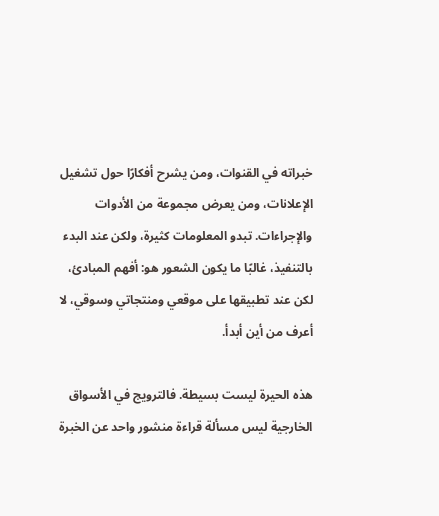خبراته في القنوات، ومن يشرح أفكارًا حول تشغيل الإعلانات، ومن يعرض مجموعة من الأدوات والإجراءات. تبدو المعلومات كثيرة، ولكن عند البدء بالتنفيذ، غالبًا ما يكون الشعور هو: أفهم المبادئ، لكن عند تطبيقها على موقعي ومنتجاتي وسوقي، لا أعرف من أين أبدأ.

هذه الحيرة ليست بسيطة. فالترويج في الأسواق الخارجية ليس مسألة قراءة منشور واحد عن الخبرة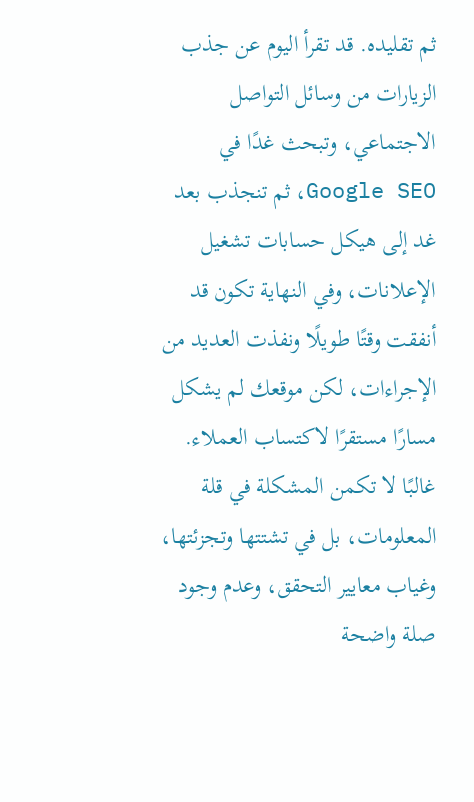ثم تقليده. قد تقرأ اليوم عن جذب الزيارات من وسائل التواصل الاجتماعي، وتبحث غدًا في Google SEO، ثم تنجذب بعد غد إلى هيكل حسابات تشغيل الإعلانات، وفي النهاية تكون قد أنفقت وقتًا طويلًا ونفذت العديد من الإجراءات، لكن موقعك لم يشكل مسارًا مستقرًا لاكتساب العملاء. غالبًا لا تكمن المشكلة في قلة المعلومات، بل في تشتتها وتجزئتها، وغياب معايير التحقق، وعدم وجود صلة واضحة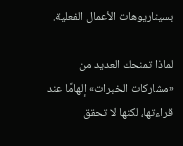بسيناريوهات الأعمال الفعلية.

لماذا تمنحك العديد من «مشاركات الخبرات» إلهامًا عند قراءتها، لكنها لا تحقق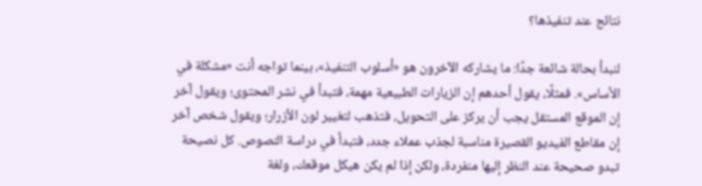نتائج عند تنفيذها؟

لنبدأ بحالة شائعة جدًا: ما يشاركه الآخرون هو «أسلوب التنفيذ»، بينما تواجه أنت «مشكلة في الأساس». فمثلًا، يقول أحدهم إن الزيارات الطبيعية مهمة، فتبدأ في نشر المحتوى؛ ويقول آخر إن الموقع المستقل يجب أن يركز على التحويل، فتذهب لتغيير لون الأزرار؛ ويقول شخص آخر إن مقاطع الفيديو القصيرة مناسبة لجذب عملاء جدد، فتبدأ في دراسة النصوص. كل نصيحة تبدو صحيحة عند النظر إليها منفردة، ولكن إذا لم يكن هيكل موقعك، ولغة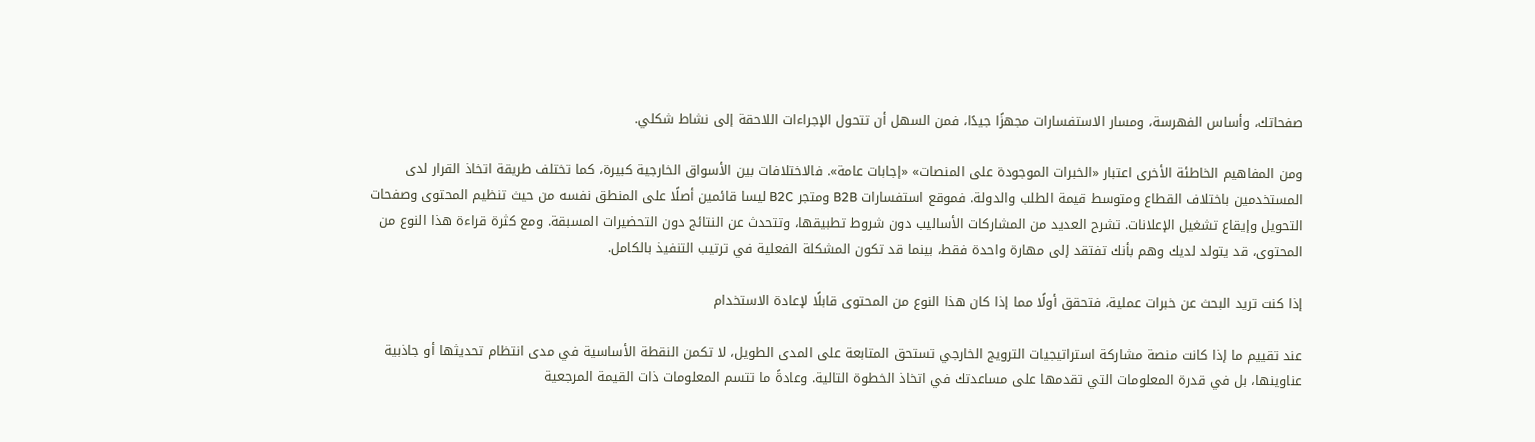صفحاتك، وأساس الفهرسة، ومسار الاستفسارات مجهزًا جيدًا، فمن السهل أن تتحول الإجراءات اللاحقة إلى نشاط شكلي.

ومن المفاهيم الخاطئة الأخرى اعتبار «الخبرات الموجودة على المنصات» «إجابات عامة». فالاختلافات بين الأسواق الخارجية كبيرة، كما تختلف طريقة اتخاذ القرار لدى المستخدمين باختلاف القطاع ومتوسط قيمة الطلب والدولة. فموقع استفسارات B2B ومتجر B2C ليسا قائمين أصلًا على المنطق نفسه من حيث تنظيم المحتوى وصفحات التحويل وإيقاع تشغيل الإعلانات. تشرح العديد من المشاركات الأساليب دون شروط تطبيقها، وتتحدث عن النتائج دون التحضيرات المسبقة. ومع كثرة قراءة هذا النوع من المحتوى، قد يتولد لديك وهم بأنك تفتقد إلى مهارة واحدة فقط، بينما قد تكون المشكلة الفعلية في ترتيب التنفيذ بالكامل.

إذا كنت تريد البحث عن خبرات عملية، فتحقق أولًا مما إذا كان هذا النوع من المحتوى قابلًا لإعادة الاستخدام

عند تقييم ما إذا كانت منصة مشاركة استراتيجيات الترويج الخارجي تستحق المتابعة على المدى الطويل، لا تكمن النقطة الأساسية في مدى انتظام تحديثها أو جاذبية عناوينها، بل في قدرة المعلومات التي تقدمها على مساعدتك في اتخاذ الخطوة التالية. وعادةً ما تتسم المعلومات ذات القيمة المرجعية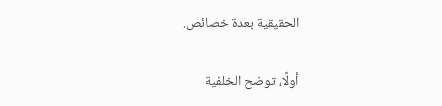الحقيقية بعدة خصائص.

أولًا، توضح الخلفية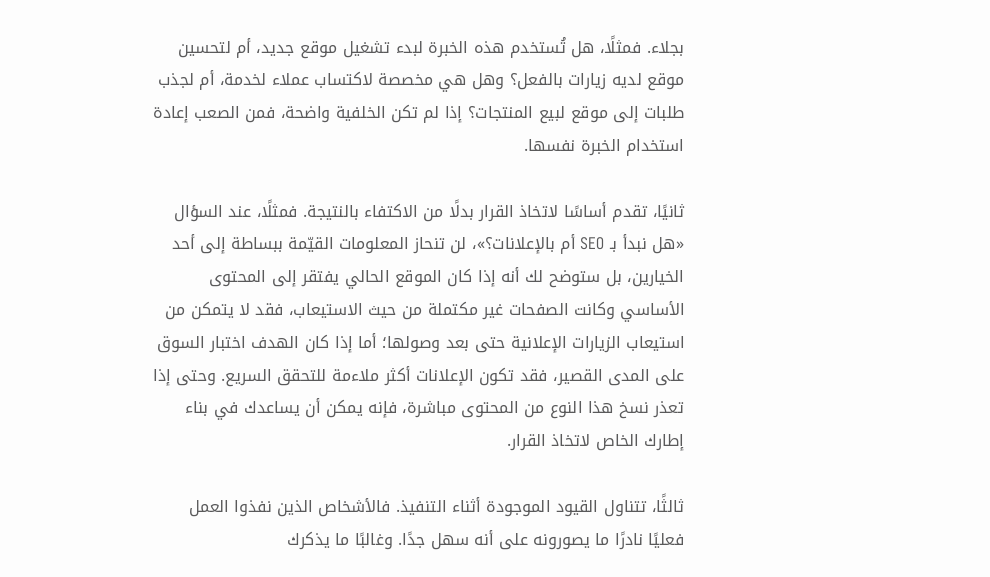بجلاء. فمثلًا، هل تُستخدم هذه الخبرة لبدء تشغيل موقع جديد، أم لتحسين موقع لديه زيارات بالفعل؟ وهل هي مخصصة لاكتساب عملاء لخدمة، أم لجذب طلبات إلى موقع لبيع المنتجات؟ إذا لم تكن الخلفية واضحة، فمن الصعب إعادة استخدام الخبرة نفسها.

ثانيًا، تقدم أساسًا لاتخاذ القرار بدلًا من الاكتفاء بالنتيجة. فمثلًا، عند السؤال «هل نبدأ بـ SEO أم بالإعلانات؟»، لن تنحاز المعلومات القيّمة ببساطة إلى أحد الخيارين، بل ستوضح لك أنه إذا كان الموقع الحالي يفتقر إلى المحتوى الأساسي وكانت الصفحات غير مكتملة من حيث الاستيعاب، فقد لا يتمكن من استيعاب الزيارات الإعلانية حتى بعد وصولها؛ أما إذا كان الهدف اختبار السوق على المدى القصير، فقد تكون الإعلانات أكثر ملاءمة للتحقق السريع. وحتى إذا تعذر نسخ هذا النوع من المحتوى مباشرة، فإنه يمكن أن يساعدك في بناء إطارك الخاص لاتخاذ القرار.

ثالثًا، تتناول القيود الموجودة أثناء التنفيذ. فالأشخاص الذين نفذوا العمل فعليًا نادرًا ما يصورونه على أنه سهل جدًا. وغالبًا ما يذكرك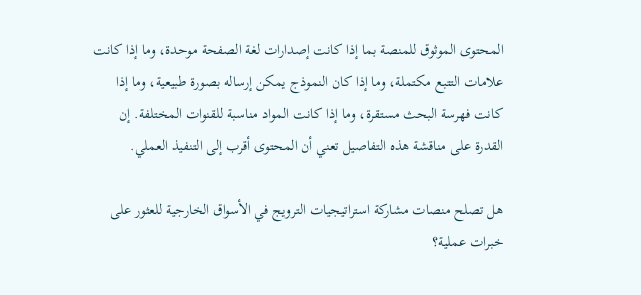المحتوى الموثوق للمنصة بما إذا كانت إصدارات لغة الصفحة موحدة، وما إذا كانت علامات التتبع مكتملة، وما إذا كان النموذج يمكن إرساله بصورة طبيعية، وما إذا كانت فهرسة البحث مستقرة، وما إذا كانت المواد مناسبة للقنوات المختلفة. إن القدرة على مناقشة هذه التفاصيل تعني أن المحتوى أقرب إلى التنفيذ العملي.

هل تصلح منصات مشاركة استراتيجيات الترويج في الأسواق الخارجية للعثور على خبرات عملية؟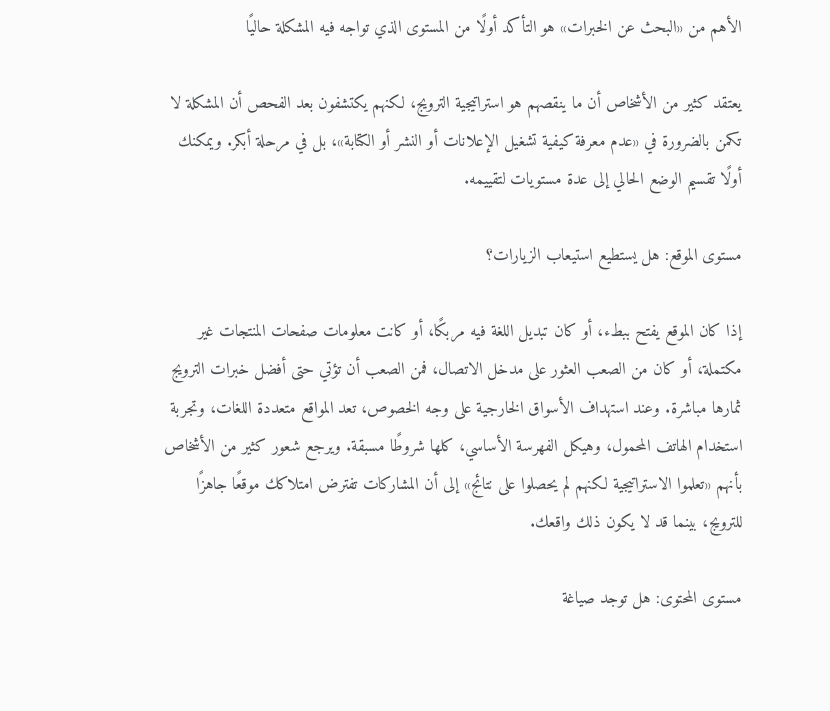الأهم من «البحث عن الخبرات» هو التأكد أولًا من المستوى الذي تواجه فيه المشكلة حاليًا

يعتقد كثير من الأشخاص أن ما ينقصهم هو استراتيجية الترويج، لكنهم يكتشفون بعد الفحص أن المشكلة لا تكمن بالضرورة في «عدم معرفة كيفية تشغيل الإعلانات أو النشر أو الكتابة»، بل في مرحلة أبكر. ويمكنك أولًا تقسيم الوضع الحالي إلى عدة مستويات لتقييمه.

مستوى الموقع: هل يستطيع استيعاب الزيارات؟

إذا كان الموقع يفتح ببطء، أو كان تبديل اللغة فيه مربكًا، أو كانت معلومات صفحات المنتجات غير مكتملة، أو كان من الصعب العثور على مدخل الاتصال، فمن الصعب أن تؤتي حتى أفضل خبرات الترويج ثمارها مباشرة. وعند استهداف الأسواق الخارجية على وجه الخصوص، تعد المواقع متعددة اللغات، وتجربة استخدام الهاتف المحمول، وهيكل الفهرسة الأساسي، كلها شروطًا مسبقة. ويرجع شعور كثير من الأشخاص بأنهم «تعلموا الاستراتيجية لكنهم لم يحصلوا على نتائج» إلى أن المشاركات تفترض امتلاكك موقعًا جاهزًا للترويج، بينما قد لا يكون ذلك واقعك.

مستوى المحتوى: هل توجد صياغة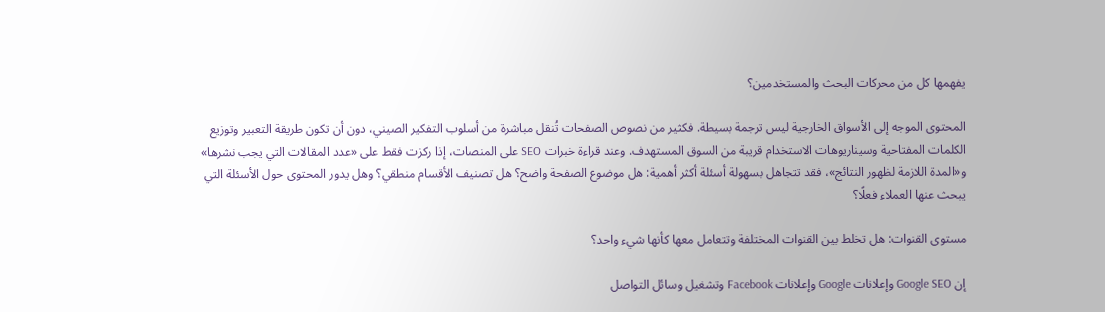يفهمها كل من محركات البحث والمستخدمين؟

المحتوى الموجه إلى الأسواق الخارجية ليس ترجمة بسيطة. فكثير من نصوص الصفحات تُنقل مباشرة من أسلوب التفكير الصيني، دون أن تكون طريقة التعبير وتوزيع الكلمات المفتاحية وسيناريوهات الاستخدام قريبة من السوق المستهدف. وعند قراءة خبرات SEO على المنصات، إذا ركزت فقط على «عدد المقالات التي يجب نشرها» و«المدة اللازمة لظهور النتائج»، فقد تتجاهل بسهولة أسئلة أكثر أهمية: هل موضوع الصفحة واضح؟ هل تصنيف الأقسام منطقي؟ وهل يدور المحتوى حول الأسئلة التي يبحث عنها العملاء فعلًا؟

مستوى القنوات: هل تخلط بين القنوات المختلفة وتتعامل معها كأنها شيء واحد؟

إن Google SEO وإعلانات Google وإعلانات Facebook وتشغيل وسائل التواصل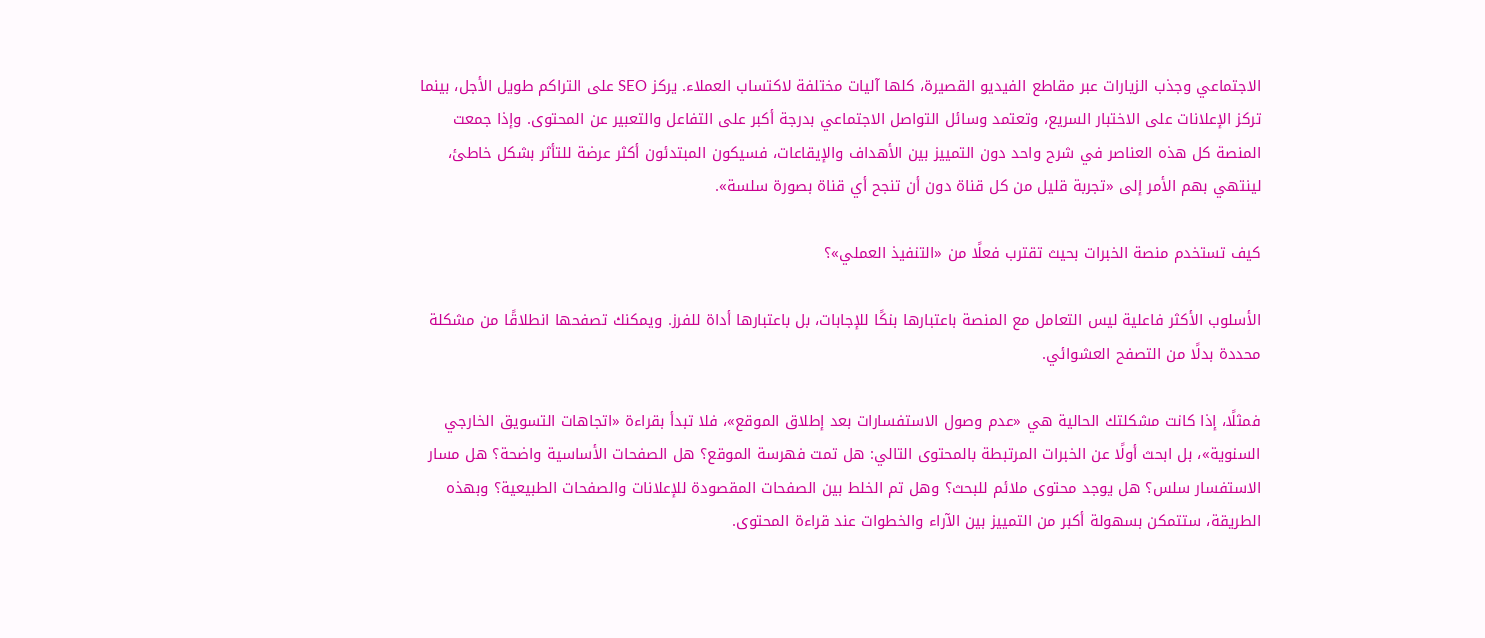الاجتماعي وجذب الزيارات عبر مقاطع الفيديو القصيرة، كلها آليات مختلفة لاكتساب العملاء. يركز SEO على التراكم طويل الأجل، بينما تركز الإعلانات على الاختبار السريع، وتعتمد وسائل التواصل الاجتماعي بدرجة أكبر على التفاعل والتعبير عن المحتوى. وإذا جمعت المنصة كل هذه العناصر في شرح واحد دون التمييز بين الأهداف والإيقاعات، فسيكون المبتدئون أكثر عرضة للتأثر بشكل خاطئ، لينتهي بهم الأمر إلى «تجربة قليل من كل قناة دون أن تنجح أي قناة بصورة سلسة».

كيف تستخدم منصة الخبرات بحيث تقترب فعلًا من «التنفيذ العملي»؟

الأسلوب الأكثر فاعلية ليس التعامل مع المنصة باعتبارها بنكًا للإجابات، بل باعتبارها أداة للفرز. ويمكنك تصفحها انطلاقًا من مشكلة محددة بدلًا من التصفح العشوائي.

فمثلًا، إذا كانت مشكلتك الحالية هي «عدم وصول الاستفسارات بعد إطلاق الموقع»، فلا تبدأ بقراءة «اتجاهات التسويق الخارجي السنوية»، بل ابحث أولًا عن الخبرات المرتبطة بالمحتوى التالي: هل تمت فهرسة الموقع؟ هل الصفحات الأساسية واضحة؟ هل مسار الاستفسار سلس؟ هل يوجد محتوى ملائم للبحث؟ وهل تم الخلط بين الصفحات المقصودة للإعلانات والصفحات الطبيعية؟ وبهذه الطريقة، ستتمكن بسهولة أكبر من التمييز بين الآراء والخطوات عند قراءة المحتوى.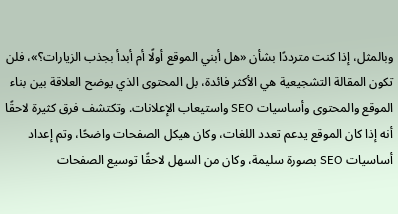وبالمثل، إذا كنت مترددًا بشأن «هل أبني الموقع أولًا أم أبدأ بجذب الزيارات؟»، فلن تكون المقالة التشجيعية هي الأكثر فائدة، بل المحتوى الذي يوضح العلاقة بين بناء الموقع والمحتوى وأساسيات SEO واستيعاب الإعلانات. وتكتشف فرق كثيرة لاحقًا أنه إذا كان الموقع يدعم تعدد اللغات، وكان هيكل الصفحات واضحًا، وتم إعداد أساسيات SEO بصورة سليمة، وكان من السهل لاحقًا توسيع الصفحات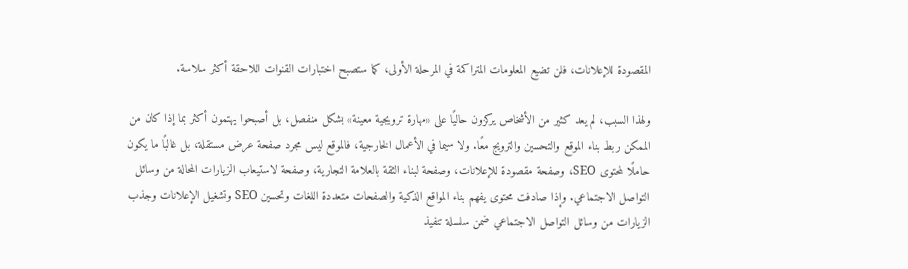المقصودة للإعلانات، فلن تضيع المعلومات المتراكمة في المرحلة الأولى، كما ستصبح اختبارات القنوات اللاحقة أكثر سلاسة.

ولهذا السبب، لم يعد كثير من الأشخاص يركزون حاليًا على «مهارة ترويجية معينة» بشكل منفصل، بل أصبحوا يهتمون أكثر بما إذا كان من الممكن ربط بناء الموقع والتحسين والترويج معًا. ولا سيما في الأعمال الخارجية، فالموقع ليس مجرد صفحة عرض مستقلة، بل غالبًا ما يكون حاملًا لمحتوى SEO، وصفحة مقصودة للإعلانات، وصفحة لبناء الثقة بالعلامة التجارية، وصفحة لاستيعاب الزيارات المحالة من وسائل التواصل الاجتماعي. وإذا صادفت محتوى يفهم بناء المواقع الذكية والصفحات متعددة اللغات وتحسين SEO وتشغيل الإعلانات وجذب الزيارات من وسائل التواصل الاجتماعي ضمن سلسلة تنفيذ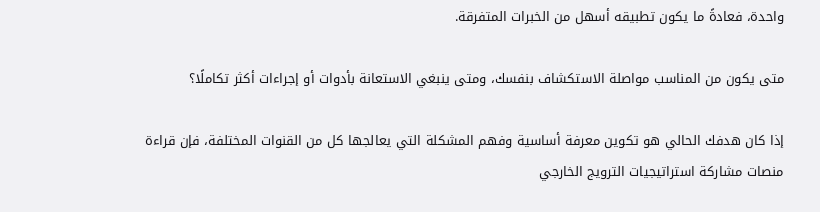واحدة، فعادةً ما يكون تطبيقه أسهل من الخبرات المتفرقة.

متى يكون من المناسب مواصلة الاستكشاف بنفسك، ومتى ينبغي الاستعانة بأدوات أو إجراءات أكثر تكاملًا؟

إذا كان هدفك الحالي هو تكوين معرفة أساسية وفهم المشكلة التي يعالجها كل من القنوات المختلفة، فإن قراءة منصات مشاركة استراتيجيات الترويج الخارجي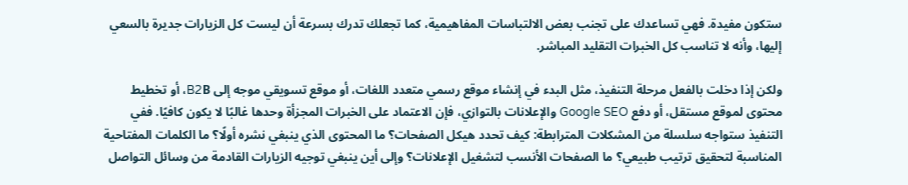ستكون مفيدة. فهي تساعدك على تجنب بعض الالتباسات المفاهيمية، كما تجعلك تدرك بسرعة أن ليست كل الزيارات جديرة بالسعي إليها، وأنه لا تناسب كل الخبرات التقليد المباشر.

ولكن إذا دخلت بالفعل مرحلة التنفيذ، مثل البدء في إنشاء موقع رسمي متعدد اللغات، أو موقع تسويقي موجه إلى B2B، أو تخطيط محتوى لموقع مستقل، أو دفع Google SEO والإعلانات بالتوازي، فإن الاعتماد على الخبرات المجزأة وحدها غالبًا لا يكون كافيًا. ففي التنفيذ ستواجه سلسلة من المشكلات المترابطة: كيف تحدد هيكل الصفحات؟ ما المحتوى الذي ينبغي نشره أولًا؟ ما الكلمات المفتاحية المناسبة لتحقيق ترتيب طبيعي؟ ما الصفحات الأنسب لتشغيل الإعلانات؟ وإلى أين ينبغي توجيه الزيارات القادمة من وسائل التواصل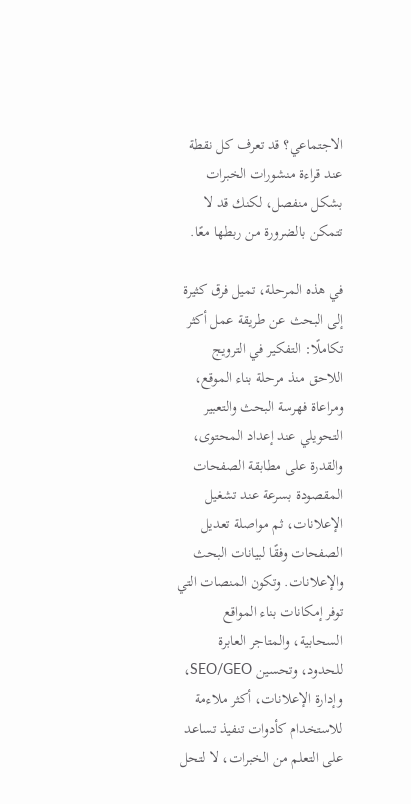الاجتماعي؟ قد تعرف كل نقطة عند قراءة منشورات الخبرات بشكل منفصل، لكنك قد لا تتمكن بالضرورة من ربطها معًا.

في هذه المرحلة، تميل فرق كثيرة إلى البحث عن طريقة عمل أكثر تكاملًا: التفكير في الترويج اللاحق منذ مرحلة بناء الموقع، ومراعاة فهرسة البحث والتعبير التحويلي عند إعداد المحتوى، والقدرة على مطابقة الصفحات المقصودة بسرعة عند تشغيل الإعلانات، ثم مواصلة تعديل الصفحات وفقًا لبيانات البحث والإعلانات. وتكون المنصات التي توفر إمكانات بناء المواقع السحابية، والمتاجر العابرة للحدود، وتحسين SEO/GEO، وإدارة الإعلانات، أكثر ملاءمة للاستخدام كأدوات تنفيذ تساعد على التعلم من الخبرات، لا لتحل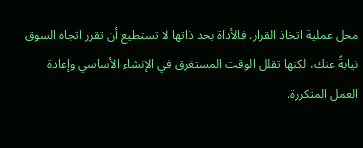محل عملية اتخاذ القرار. فالأداة بحد ذاتها لا تستطيع أن تقرر اتجاه السوق نيابةً عنك، لكنها تقلل الوقت المستغرق في الإنشاء الأساسي وإعادة العمل المتكررة.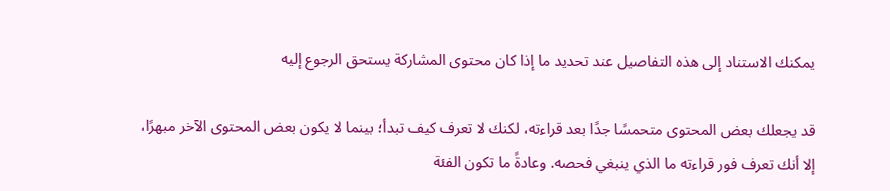يمكنك الاستناد إلى هذه التفاصيل عند تحديد ما إذا كان محتوى المشاركة يستحق الرجوع إليه

قد يجعلك بعض المحتوى متحمسًا جدًا بعد قراءته، لكنك لا تعرف كيف تبدأ؛ بينما لا يكون بعض المحتوى الآخر مبهرًا، إلا أنك تعرف فور قراءته ما الذي ينبغي فحصه. وعادةً ما تكون الفئة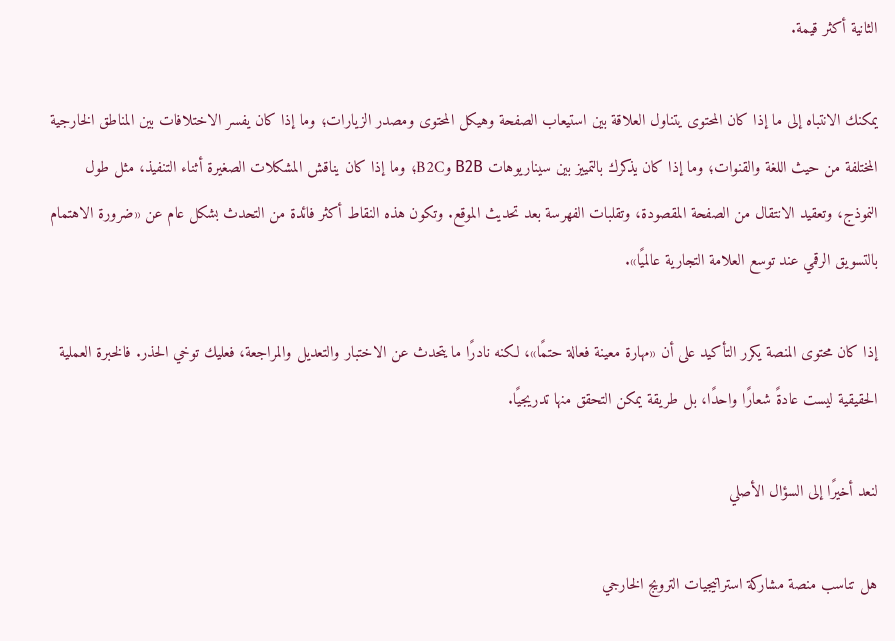الثانية أكثر قيمة.

يمكنك الانتباه إلى ما إذا كان المحتوى يتناول العلاقة بين استيعاب الصفحة وهيكل المحتوى ومصدر الزيارات؛ وما إذا كان يفسر الاختلافات بين المناطق الخارجية المختلفة من حيث اللغة والقنوات؛ وما إذا كان يذكرك بالتمييز بين سيناريوهات B2B وB2C؛ وما إذا كان يناقش المشكلات الصغيرة أثناء التنفيذ، مثل طول النموذج، وتعقيد الانتقال من الصفحة المقصودة، وتقلبات الفهرسة بعد تحديث الموقع. وتكون هذه النقاط أكثر فائدة من التحدث بشكل عام عن «ضرورة الاهتمام بالتسويق الرقمي عند توسع العلامة التجارية عالميًا».

إذا كان محتوى المنصة يكرر التأكيد على أن «مهارة معينة فعالة حتمًا»، لكنه نادرًا ما يتحدث عن الاختبار والتعديل والمراجعة، فعليك توخي الحذر. فالخبرة العملية الحقيقية ليست عادةً شعارًا واحدًا، بل طريقة يمكن التحقق منها تدريجيًا.

لنعد أخيرًا إلى السؤال الأصلي

هل تناسب منصة مشاركة استراتيجيات الترويج الخارجي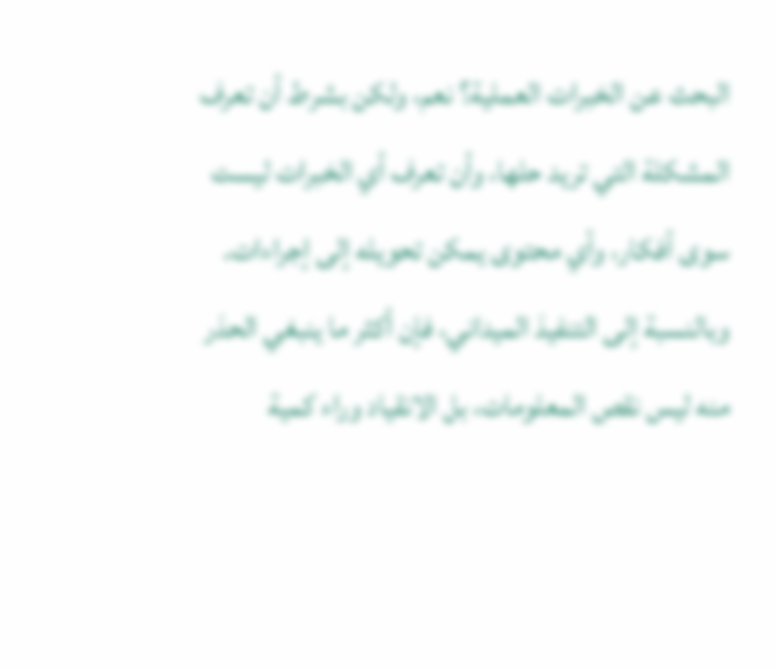البحث عن الخبرات العملية؟ نعم، ولكن بشرط أن تعرف المشكلة التي تريد حلها، وأن تعرف أي الخبرات ليست سوى أفكار، وأي محتوى يمكن تحويله إلى إجراءات. وبالنسبة إلى التنفيذ الميداني، فإن أكثر ما ينبغي الحذر منه ليس نقص المعلومات، بل الانقياد وراء كمية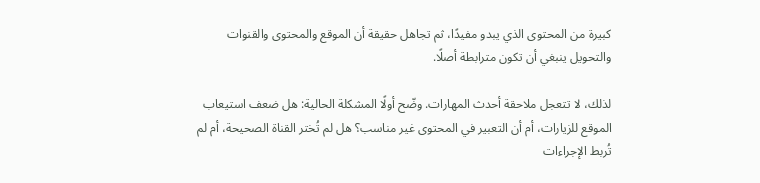كبيرة من المحتوى الذي يبدو مفيدًا، ثم تجاهل حقيقة أن الموقع والمحتوى والقنوات والتحويل ينبغي أن تكون مترابطة أصلًا.

لذلك، لا تتعجل ملاحقة أحدث المهارات. وضّح أولًا المشكلة الحالية: هل ضعف استيعاب الموقع للزيارات، أم أن التعبير في المحتوى غير مناسب؟ هل لم تُختر القناة الصحيحة، أم لم تُربط الإجراءات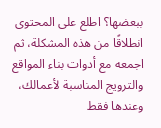ببعضها؟ اطلع على المحتوى انطلاقًا من هذه المشكلة، ثم اجمعه مع أدوات بناء المواقع والترويج المناسبة لأعمالك، وعندها فقط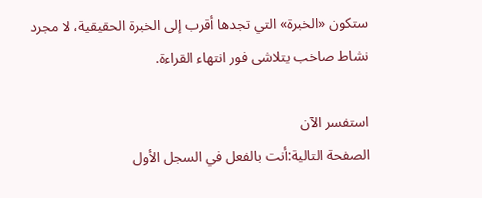ستكون «الخبرة» التي تجدها أقرب إلى الخبرة الحقيقية، لا مجرد نشاط صاخب يتلاشى فور انتهاء القراءة.

استفسر الآن
الصفحة التالية:أنت بالفعل في السجل الأول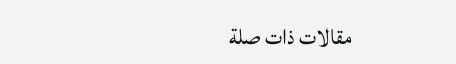مقالات ذات صلة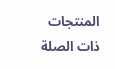المنتجات ذات الصلة